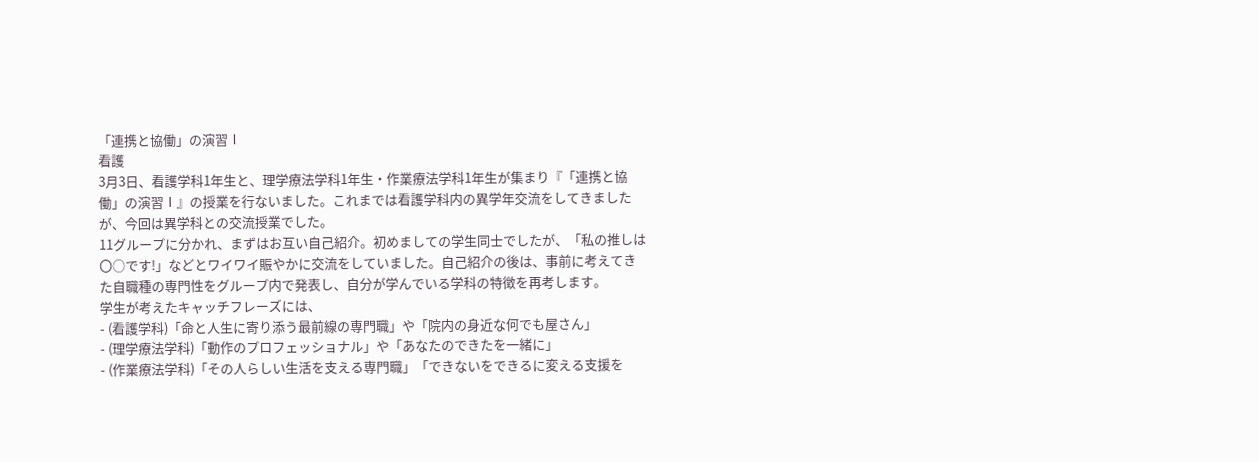「連携と協働」の演習Ⅰ
看護
3月3日、看護学科1年生と、理学療法学科1年生・作業療法学科1年生が集まり『「連携と協働」の演習Ⅰ』の授業を行ないました。これまでは看護学科内の異学年交流をしてきましたが、今回は異学科との交流授業でした。
11グループに分かれ、まずはお互い自己紹介。初めましての学生同士でしたが、「私の推しは〇○です!」などとワイワイ賑やかに交流をしていました。自己紹介の後は、事前に考えてきた自職種の専門性をグループ内で発表し、自分が学んでいる学科の特徴を再考します。
学生が考えたキャッチフレーズには、
- (看護学科)「命と人生に寄り添う最前線の専門職」や「院内の身近な何でも屋さん」
- (理学療法学科)「動作のプロフェッショナル」や「あなたのできたを一緒に」
- (作業療法学科)「その人らしい生活を支える専門職」「できないをできるに変える支援を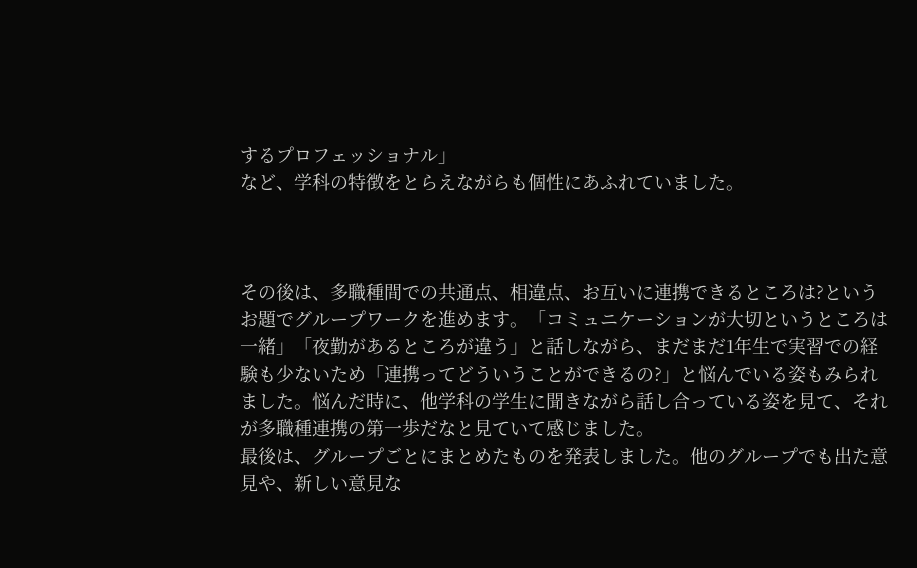するプロフェッショナル」
など、学科の特徴をとらえながらも個性にあふれていました。



その後は、多職種間での共通点、相違点、お互いに連携できるところは?というお題でグループワークを進めます。「コミュニケーションが大切というところは一緒」「夜勤があるところが違う」と話しながら、まだまだ1年生で実習での経験も少ないため「連携ってどういうことができるの?」と悩んでいる姿もみられました。悩んだ時に、他学科の学生に聞きながら話し合っている姿を見て、それが多職種連携の第一歩だなと見ていて感じました。
最後は、グループごとにまとめたものを発表しました。他のグループでも出た意見や、新しい意見な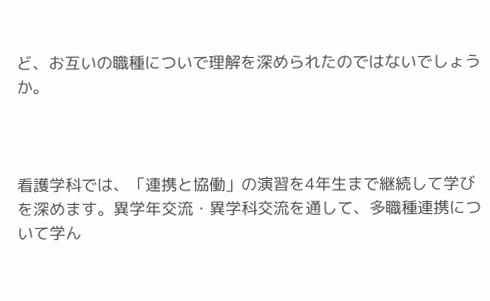ど、お互いの職種についで理解を深められたのではないでしょうか。



看護学科では、「連携と協働」の演習を4年生まで継続して学びを深めます。異学年交流・異学科交流を通して、多職種連携について学ん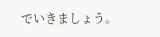でいきましょう。